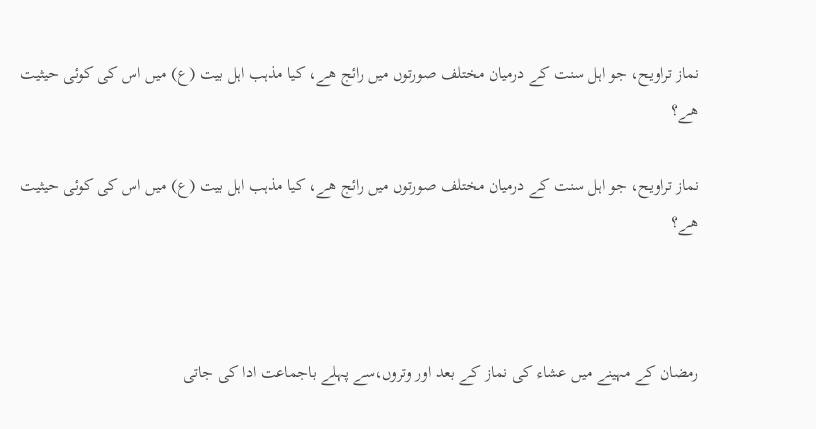نماز تراویح، جو اہل سنت کے درمیان مختلف صورتوں میں رائج ھے، کیا مذہب اہل بیت (ع) میں اس کی کوئی حیثیت ھے؟

نماز تراویح، جو اہل سنت کے درمیان مختلف صورتوں میں رائج ھے، کیا مذہب اہل بیت (ع) میں اس کی کوئی حیثیت ھے؟



رمضان کے مہینے میں عشاء کی نماز کے بعد اور وتروں،سے پہلے باجماعت ادا کی جاتی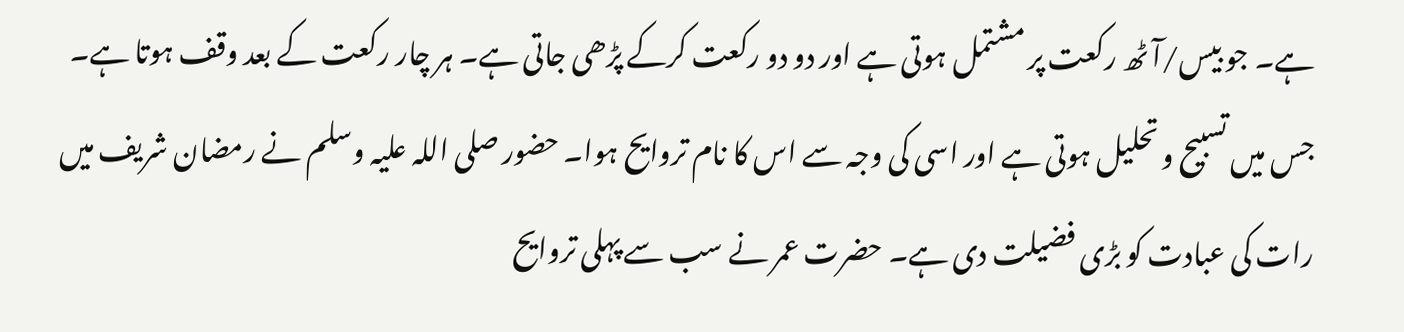ہے۔ جو بیس/آٹھ رکعت پر مشتمل ہوتی ہے اور دو دو رکعت کرکے پڑھی جاتی ہے۔ ہر چار رکعت کے بعد وقف ہوتا ہے۔ جس میں تسبیح و تحلیل ہوتی ہے اور اسی کی وجہ سے اس کا نام تروایح ہوا۔ حضور صلی اللہ علیہ وسلم نے رمضان شریف میں رات کی عبادت کو بڑی فضیلت دی ہے۔ حضرت عمر نے سب سے پہلی تروایح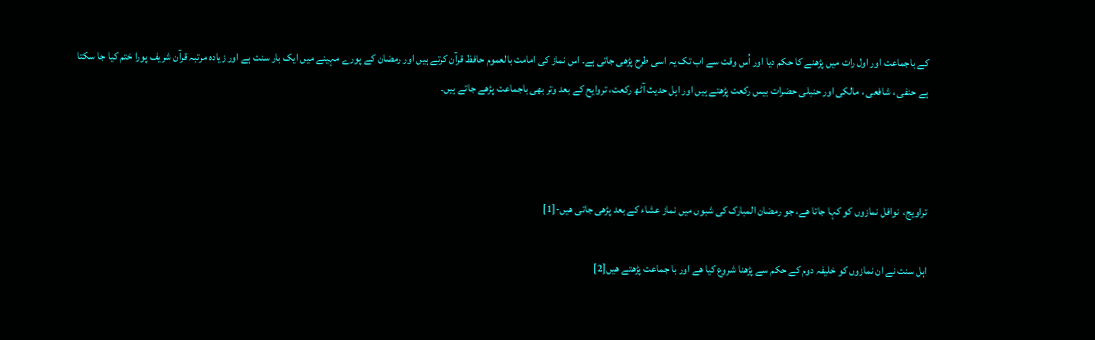کے باجماعت اور اول رات میں پڑھنے کا حکم دیا اور اُس وقت سے اب تک یہ اسی طرح پڑھی جاتی ہے۔ اس نماز کی امامت بالعموم حافظ قرآن کرتے ہیں اور رمضان کے پورے مہینے میں ایک بار سنت ہے اور زیادہ مرتبہ قرآن شریف پورا ختم کیا جا سکتا ہے حنفی ، شافعی ، مالکی اور حنبلی حضرات بیس رکعت پڑھتے ہیں اور اہل حدیث آٹھ رکعت، تروایح کے بعد وتر بھی باجماعت پڑھے جاتے ہیں۔



تراویج،  نوافل نمازوں کو کہا جاتا ھے، جو رمضان المبارک کی شبوں میں نماز عشاء کے بعد پڑھی جاتی ھیں-[1]

اہل سنت نے ان نمازوں کو خلیفہ دوم کے حکم سے پڑھنا شروع کیا ھے اور با جماعت پڑھتے ھیں[2]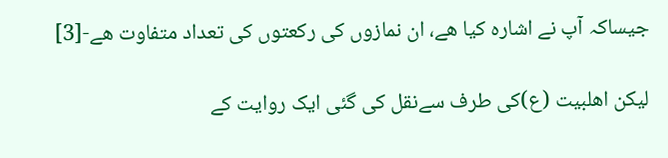جیساکہ آپ نے اشارہ کیا ھے، ان نمازوں کی رکعتوں کی تعداد متفاوت ھے-[3]

لیکن اھلبیت (ع)کی طرف سےنقل کی گئی ایک روایت کے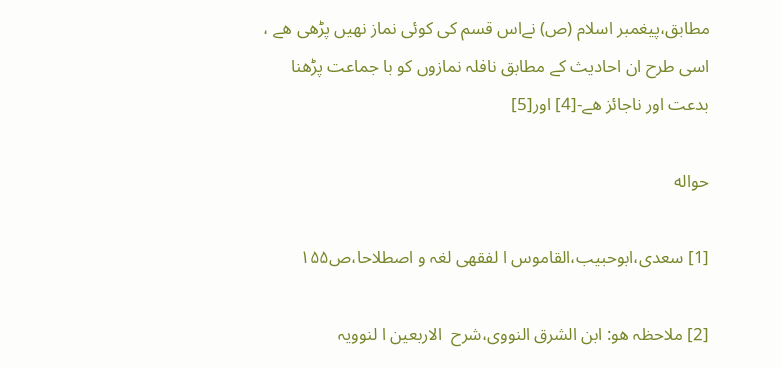مطابق،پیغمبر اسلام (ص) نےاس قسم کی کوئی نماز نھیں پڑھی ھے ، اسی طرح ان احادیث کے مطابق نافلہ نمازوں کو با جماعت پڑھنا بدعت اور ناجائز ھے-[4] اور[5]

حواله

[1] سعدی،ابوحبیب،القاموس ا لفقھی لغہ و اصطلاحا،ص۱۵۵

[2] ملاحظہ ھو: ابن الشرق النووی،شرح  الاربعین ا لنوویہ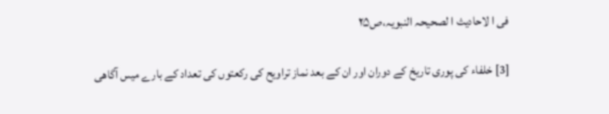فی ا لاحادیث ا لصحیحہ النبویہ،ص۲۵

[3] خلفاء کی پوری تاریخ کے دوران اور ان کے بعد نماز تراویح کی رکعتوں کی تعداد کے بارے میںں آگاھی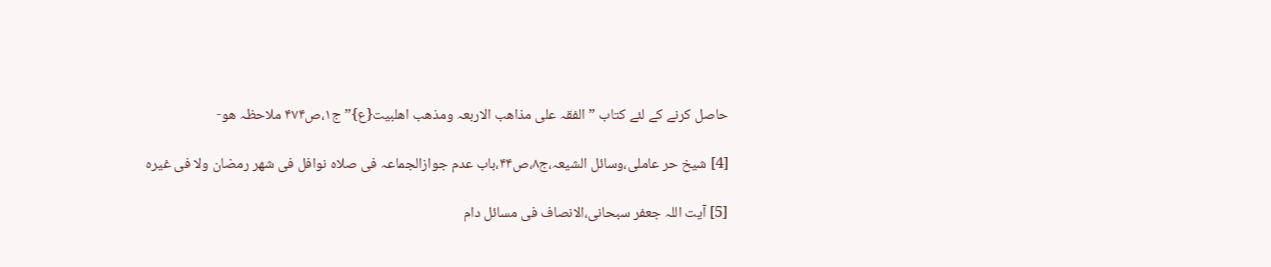حاصل کرنے کے لئے کتاب ” الفقہ علی مذاھب الاربعہ ومذھب اھلبیت{ع}” ج۱،ص۴۷۴ ملاحظہ ھو-

[4] شیخ حر عاملی،وسائل الشیعہ،ج۸،ص۴۴،باب عدم جوازالجماعہ فی صلاہ نوافل فی شھر رمضان ولا فی غیرہ

[5] آیت اللہ جعفر سبحانی،الانصاف فی مسائل دام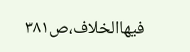فیھاالخلاف،ص۳۸۱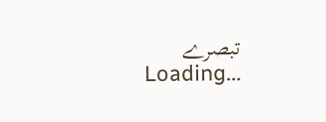تبصرے
Loading...